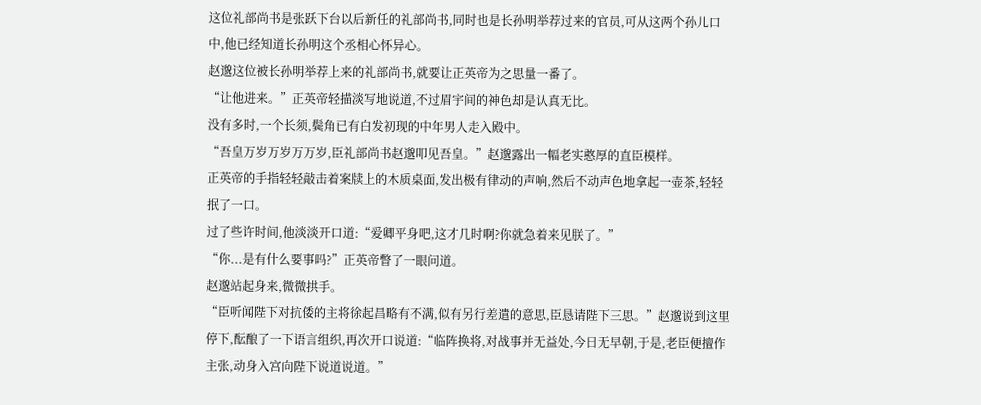这位礼部尚书是张跃下台以后新任的礼部尚书,同时也是长孙明举荐过来的官员,可从这两个孙儿口中,他已经知道长孙明这个丞相心怀异心。
赵邈这位被长孙明举荐上来的礼部尚书,就要让正英帝为之思量一番了。
“让他进来。”正英帝轻描淡写地说道,不过眉宇间的神色却是认真无比。
没有多时,一个长须,鬓角已有白发初现的中年男人走入殿中。
“吾皇万岁万岁万万岁,臣礼部尚书赵邈叩见吾皇。”赵邈露出一幅老实憨厚的直臣模样。
正英帝的手指轻轻敲击着案牍上的木质桌面,发出极有律动的声响,然后不动声色地拿起一壶茶,轻轻抿了一口。
过了些许时间,他淡淡开口道:“爱卿平身吧,这才几时啊?你就急着来见朕了。”
“你...是有什么要事吗?”正英帝瞥了一眼问道。
赵邈站起身来,微微拱手。
“臣听闻陛下对抗倭的主将徐起昌略有不满,似有另行差遣的意思,臣恳请陛下三思。”赵邈说到这里停下,酝酿了一下语言组织,再次开口说道:“临阵换将,对战事并无益处,今日无早朝,于是,老臣便擅作主张,动身入宫向陛下说道说道。”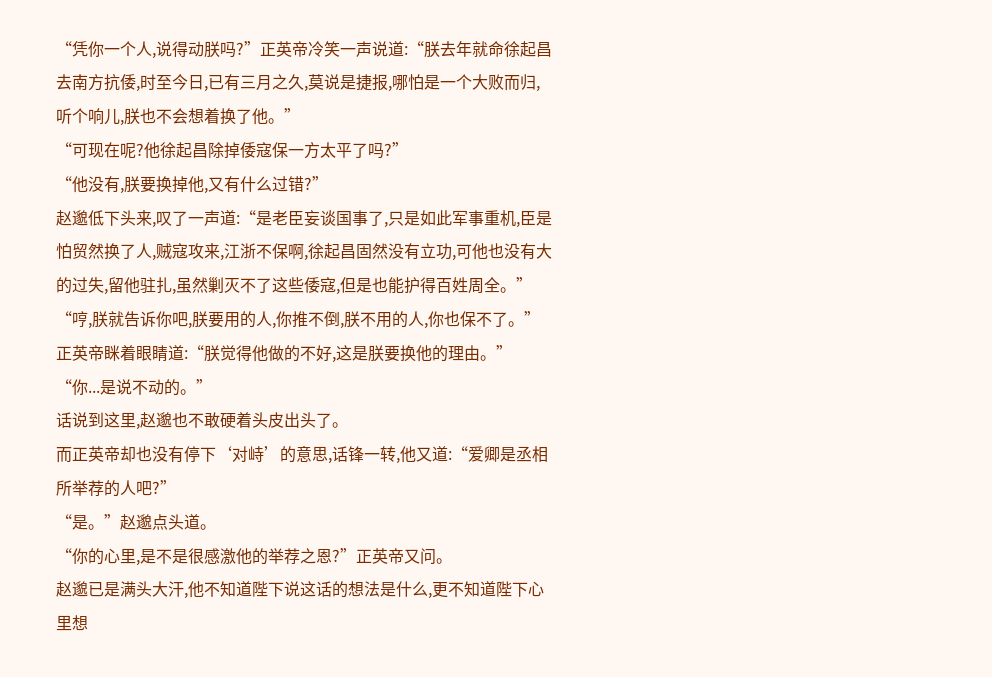“凭你一个人,说得动朕吗?”正英帝冷笑一声说道:“朕去年就命徐起昌去南方抗倭,时至今日,已有三月之久,莫说是捷报,哪怕是一个大败而归,听个响儿,朕也不会想着换了他。”
“可现在呢?他徐起昌除掉倭寇保一方太平了吗?”
“他没有,朕要换掉他,又有什么过错?”
赵邈低下头来,叹了一声道:“是老臣妄谈国事了,只是如此军事重机,臣是怕贸然换了人,贼寇攻来,江浙不保啊,徐起昌固然没有立功,可他也没有大的过失,留他驻扎,虽然剿灭不了这些倭寇,但是也能护得百姓周全。”
“哼,朕就告诉你吧,朕要用的人,你推不倒,朕不用的人,你也保不了。”正英帝眯着眼睛道:“朕觉得他做的不好,这是朕要换他的理由。”
“你...是说不动的。”
话说到这里,赵邈也不敢硬着头皮出头了。
而正英帝却也没有停下‘对峙’的意思,话锋一转,他又道:“爱卿是丞相所举荐的人吧?”
“是。”赵邈点头道。
“你的心里,是不是很感激他的举荐之恩?”正英帝又问。
赵邈已是满头大汗,他不知道陛下说这话的想法是什么,更不知道陛下心里想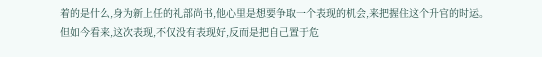着的是什么,身为新上任的礼部尚书,他心里是想要争取一个表现的机会,来把握住这个升官的时运。
但如今看来,这次表现,不仅没有表现好,反而是把自己置于危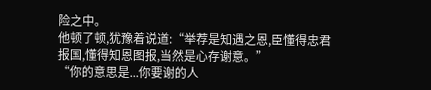险之中。
他顿了顿,犹豫着说道:“举荐是知遇之恩,臣懂得忠君报国,懂得知恩图报,当然是心存谢意。”
“你的意思是...你要谢的人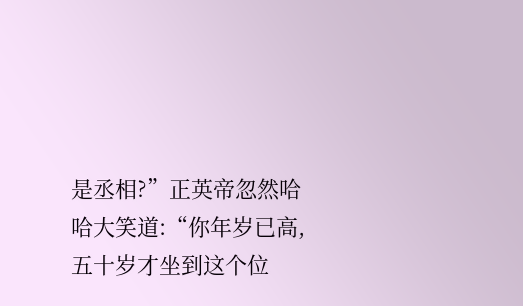是丞相?”正英帝忽然哈哈大笑道:“你年岁已高,五十岁才坐到这个位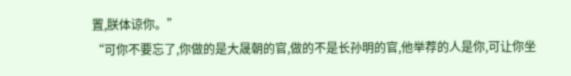置,朕体谅你。”
“可你不要忘了,你做的是大晟朝的官,做的不是长孙明的官,他举荐的人是你,可让你坐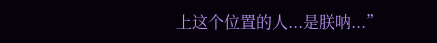上这个位置的人...是朕呐...”